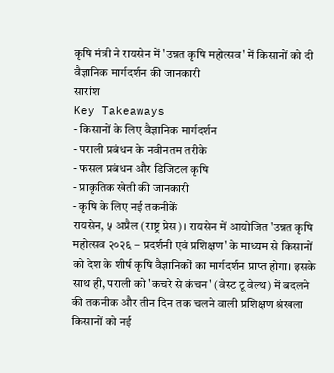कृषि मंत्री ने रायसेन में 'उन्नत कृषि महोत्सव' में किसानों को दी वैज्ञानिक मार्गदर्शन की जानकारी
सारांश
Key Takeaways
- किसानों के लिए वैज्ञानिक मार्गदर्शन
- पराली प्रबंधन के नवीनतम तरीके
- फसल प्रबंधन और डिजिटल कृषि
- प्राकृतिक खेती की जानकारी
- कृषि के लिए नई तकनीकें
रायसेन, ५ अप्रैल (राष्ट्र प्रेस)। रायसेन में आयोजित 'उन्नत कृषि महोत्सव २०२६ – प्रदर्शनी एवं प्रशिक्षण' के माध्यम से किसानों को देश के शीर्ष कृषि वैज्ञानिकों का मार्गदर्शन प्राप्त होगा। इसके साथ ही, पराली को 'कचरे से कंचन' (वेस्ट टू वेल्थ) में बदलने की तकनीक और तीन दिन तक चलने वाली प्रशिक्षण श्रंखला किसानों को नई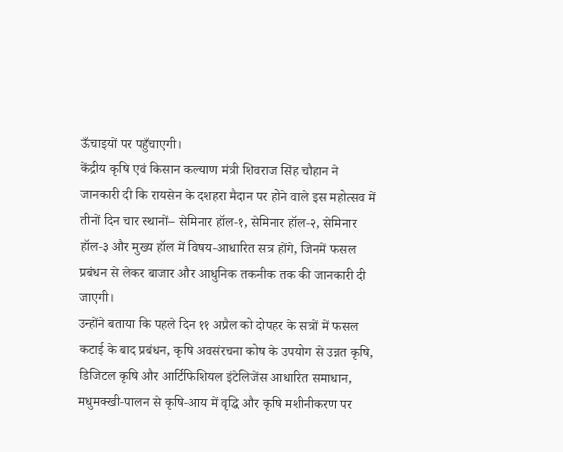ऊँचाइयों पर पहुँचाएगी।
केंद्रीय कृषि एवं किसान कल्याण मंत्री शिवराज सिंह चौहान ने जानकारी दी कि रायसेन के दशहरा मैदान पर होने वाले इस महोत्सव में तीनों दिन चार स्थानों– सेमिनार हॉल‑१, सेमिनार हॉल‑२, सेमिनार हॉल‑३ और मुख्य हॉल में विषय‑आधारित सत्र होंगे, जिनमें फसल प्रबंधन से लेकर बाजार और आधुनिक तकनीक तक की जानकारी दी जाएगी।
उन्होंने बताया कि पहले दिन ११ अप्रैल को दोपहर के सत्रों में फसल कटाई के बाद प्रबंधन, कृषि अवसंरचना कोष के उपयोग से उन्नत कृषि, डिजिटल कृषि और आर्टिफिशियल इंटेलिजेंस आधारित समाधान, मधुमक्खी‑पालन से कृषि‑आय में वृद्धि और कृषि मशीनीकरण पर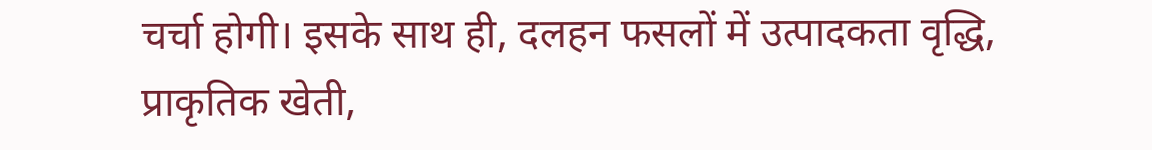चर्चा होगी। इसके साथ ही, दलहन फसलों में उत्पादकता वृद्धि, प्राकृतिक खेती,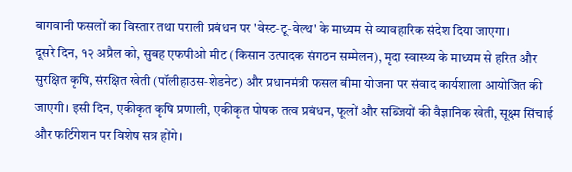बागवानी फसलों का विस्तार तथा पराली प्रबंधन पर 'वेस्ट‑टू‑वेल्थ' के माध्यम से व्यावहारिक संदेश दिया जाएगा।
दूसरे दिन, १२ अप्रैल को, सुबह एफपीओ मीट (किसान उत्पादक संगठन सम्मेलन), मृदा स्वास्थ्य के माध्यम से हरित और सुरक्षित कृषि, संरक्षित खेती (पॉलीहाउस‑शेडनेट) और प्रधानमंत्री फसल बीमा योजना पर संवाद कार्यशाला आयोजित की जाएगी। इसी दिन, एकीकृत कृषि प्रणाली, एकीकृत पोषक तत्व प्रबंधन, फूलों और सब्जियों की वैज्ञानिक खेती, सूक्ष्म सिंचाई और फर्टिगेशन पर विशेष सत्र होंगे।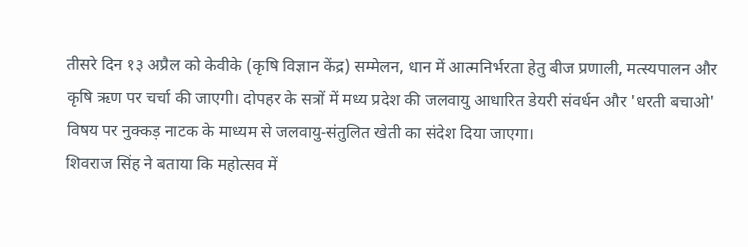तीसरे दिन १३ अप्रैल को केवीके (कृषि विज्ञान केंद्र) सम्मेलन, धान में आत्मनिर्भरता हेतु बीज प्रणाली, मत्स्यपालन और कृषि ऋण पर चर्चा की जाएगी। दोपहर के सत्रों में मध्य प्रदेश की जलवायु आधारित डेयरी संवर्धन और 'धरती बचाओ' विषय पर नुक्कड़ नाटक के माध्यम से जलवायु‑संतुलित खेती का संदेश दिया जाएगा।
शिवराज सिंह ने बताया कि महोत्सव में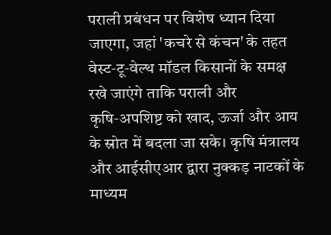पराली प्रबंधन पर विशेष ध्यान दिया जाएगा, जहां 'कचरे से कंचन' के तहत वेस्ट‑टू‑वेल्थ मॉडल किसानों के समक्ष रखे जाएंगे ताकि पराली और कृषि‑अपशिष्ट को खाद, ऊर्जा और आय के स्रोत में बदला जा सके। कृषि मंत्रालय और आईसीएआर द्वारा नुक्कड़ नाटकों के माध्यम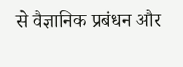से वैज्ञानिक प्रबंधन और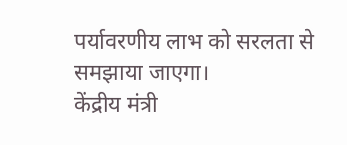पर्यावरणीय लाभ को सरलता से समझाया जाएगा।
केंद्रीय मंत्री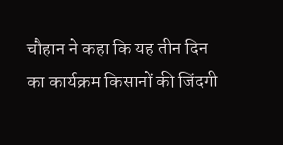चौहान ने कहा कि यह तीन दिन का कार्यक्रम किसानों की जिंदगी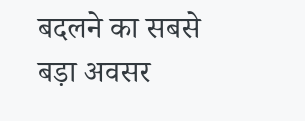बदलने का सबसे बड़ा अवसर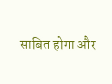साबित होगा और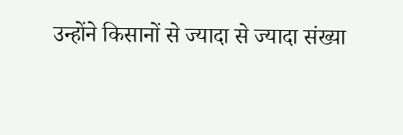उन्होंने किसानों से ज्यादा से ज्यादा संख्या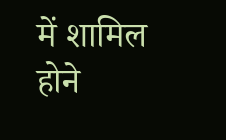में शामिल होने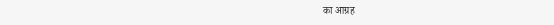का आग्रह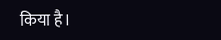किया है।